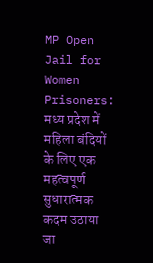MP Open Jail for Women Prisoners: मध्य प्रदेश में महिला बंदियों के लिए एक महत्वपूर्ण सुधारात्मक कदम उठाया जा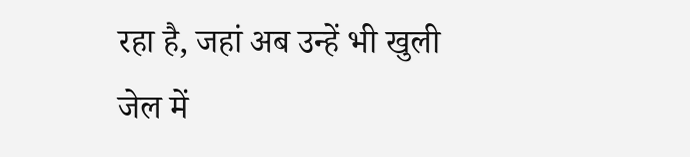रहा है, जहां अब उन्हें भी खुली जेल में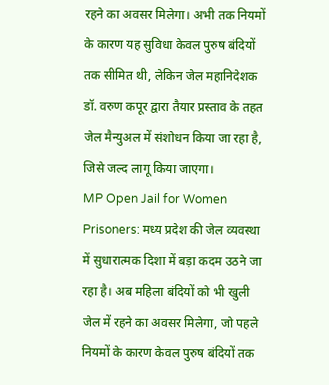रहने का अवसर मिलेगा। अभी तक नियमों के कारण यह सुविधा केवल पुरुष बंदियों तक सीमित थी, लेकिन जेल महानिदेशक डॉ. वरुण कपूर द्वारा तैयार प्रस्ताव के तहत जेल मैन्युअल में संशोधन किया जा रहा है, जिसे जल्द लागू किया जाएगा।
MP Open Jail for Women Prisoners: मध्य प्रदेश की जेल व्यवस्था में सुधारात्मक दिशा में बड़ा कदम उठने जा रहा है। अब महिला बंदियों को भी खुली जेल में रहने का अवसर मिलेगा, जो पहले नियमों के कारण केवल पुरुष बंदियों तक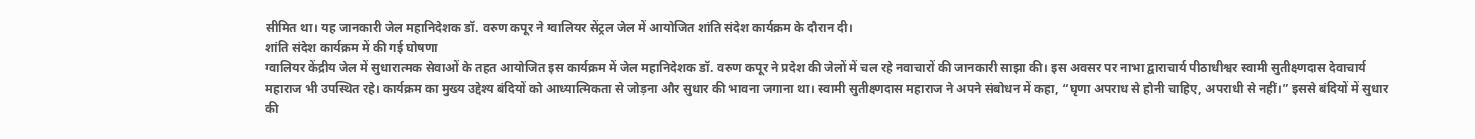सीमित था। यह जानकारी जेल महानिदेशक डॉ. वरुण कपूर ने ग्वालियर सेंट्रल जेल में आयोजित शांति संदेश कार्यक्रम के दौरान दी।
शांति संदेश कार्यक्रम में की गई घोषणा
ग्वालियर केंद्रीय जेल में सुधारात्मक सेवाओं के तहत आयोजित इस कार्यक्रम में जेल महानिदेशक डॉ. वरुण कपूर ने प्रदेश की जेलों में चल रहे नवाचारों की जानकारी साझा की। इस अवसर पर नाभा द्वाराचार्य पीठाधीश्वर स्वामी सुतीक्ष्णदास देवाचार्य महाराज भी उपस्थित रहे। कार्यक्रम का मुख्य उद्देश्य बंदियों को आध्यात्मिकता से जोड़ना और सुधार की भावना जगाना था। स्वामी सुतीक्ष्णदास महाराज ने अपने संबोधन में कहा, “घृणा अपराध से होनी चाहिए, अपराधी से नहीं।” इससे बंदियों में सुधार की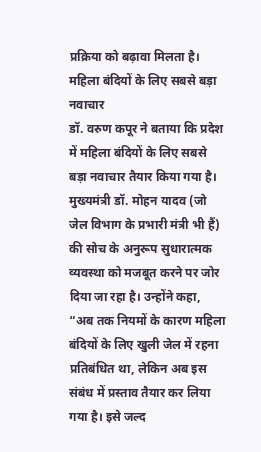प्रक्रिया को बढ़ावा मिलता है।
महिला बंदियों के लिए सबसे बड़ा नवाचार
डॉ. वरुण कपूर ने बताया कि प्रदेश में महिला बंदियों के लिए सबसे बड़ा नवाचार तैयार किया गया है। मुख्यमंत्री डॉ. मोहन यादव (जो जेल विभाग के प्रभारी मंत्री भी हैं) की सोच के अनुरूप सुधारात्मक व्यवस्था को मजबूत करने पर जोर दिया जा रहा है। उन्होंने कहा, “अब तक नियमों के कारण महिला बंदियों के लिए खुली जेल में रहना प्रतिबंधित था, लेकिन अब इस संबंध में प्रस्ताव तैयार कर लिया गया है। इसे जल्द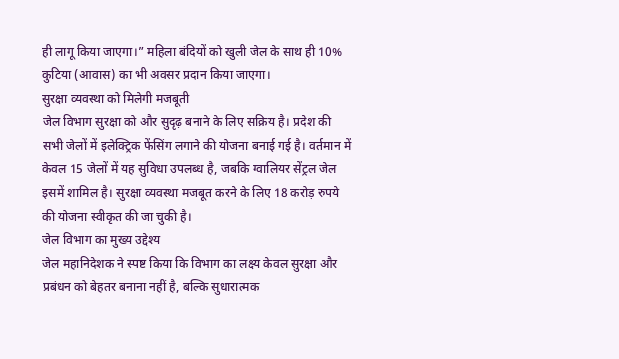ही लागू किया जाएगा।” महिला बंदियों को खुली जेल के साथ ही 10% कुटिया (आवास) का भी अवसर प्रदान किया जाएगा।
सुरक्षा व्यवस्था को मिलेगी मजबूती
जेल विभाग सुरक्षा को और सुदृढ़ बनाने के लिए सक्रिय है। प्रदेश की सभी जेलों में इलेक्ट्रिक फेंसिंग लगाने की योजना बनाई गई है। वर्तमान में केवल 15 जेलों में यह सुविधा उपलब्ध है, जबकि ग्वालियर सेंट्रल जेल इसमें शामिल है। सुरक्षा व्यवस्था मजबूत करने के लिए 18 करोड़ रुपये की योजना स्वीकृत की जा चुकी है।
जेल विभाग का मुख्य उद्देश्य
जेल महानिदेशक ने स्पष्ट किया कि विभाग का लक्ष्य केवल सुरक्षा और प्रबंधन को बेहतर बनाना नहीं है, बल्कि सुधारात्मक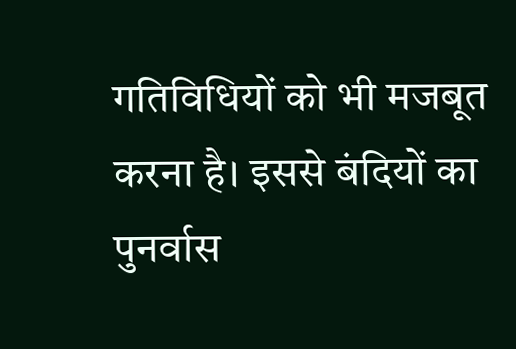गतिविधियों को भी मजबूत करना है। इससे बंदियों का पुनर्वास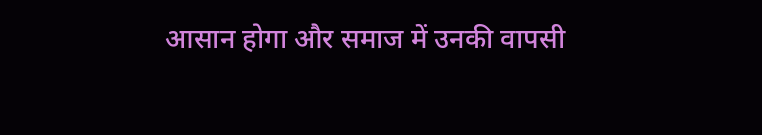आसान होगा और समाज में उनकी वापसी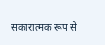सकारात्मक रूप से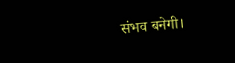संभव बनेगी।